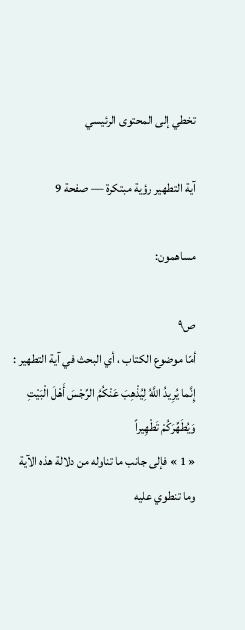تخطي إلى المحتوى الرئيسي

آية التطهير رؤية مبتكرة — صفحة 9

مساهمون:

ص٩
أمّا موضوع الكتاب ، أي البحث في آية التطهير :
إِنَّما يُرِيدُ اللَّهُ لِيُذْهِبَ عَنْكُمُ الرِّجْسَ أَهْلَ الْبَيْتِ وَيُطَهِّرَكُمْ تَطْهِيراً
« 1 » فإلى جانب ما تناوله من دلالة هذه الآية وما تنطوي عليه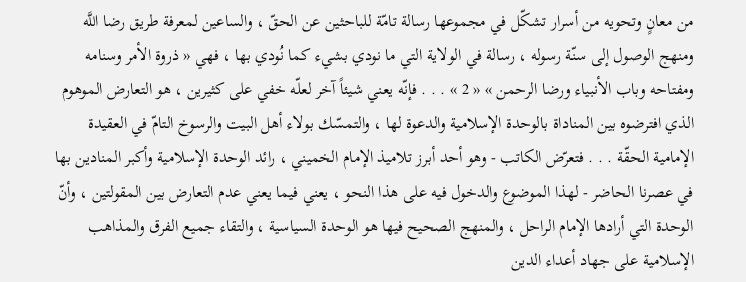من معانٍ وتحويه من أسرار تشكّل في مجموعها رسالة تامّة للباحثين عن الحقّ ، والساعين لمعرفة طريق رضا اللَّه ومنهج الوصول إلى سنّة رسوله ، رسالة في الولاية التي ما نودي بشيء كما نُودي بها ، فهي « ذروة الأمر وسنامه ومفتاحه وباب الأنبياء ورضا الرحمن » « 2 » . . . فإنّه يعني شيئاً آخر لعلّه خفي على كثيرين ، هو التعارض الموهوم الذي افترضوه بين المناداة بالوحدة الإسلامية والدعوة لها ، والتمسّك بولاء أهل البيت والرسوخ التامّ في العقيدة الإمامية الحقّة . . . فتعرّض الكاتب - وهو أحد أبرز تلاميذ الإمام الخميني ، رائد الوحدة الإسلامية وأكبر المنادين بها في عصرنا الحاضر - لهذا الموضوع والدخول فيه على هذا النحو ، يعني فيما يعني عدم التعارض بين المقولتين ، وأنّ الوحدة التي أرادها الإمام الراحل ، والمنهج الصحيح فيها هو الوحدة السياسية ، والتقاء جميع الفرق والمذاهب الإسلامية على جهاد أعداء الدين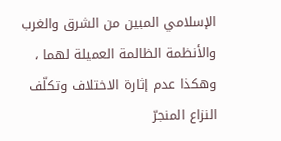الإسلامي المبين من الشرق والغرب والأنظمة الظالمة العميلة لهما ، وهكذا عدم إثارة الاختلاف وتكلّف النزاع المنجرّ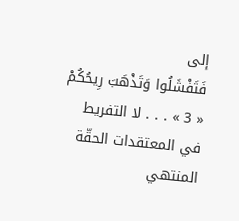إلى
فَتَفْشَلُوا وَتَذْهَبَ رِيحُكُمْ
« 3 » . . . لا التفريط في المعتقدات الحقّة المنتهي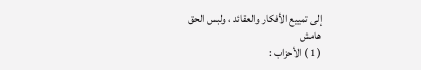إلى تمييع الأفكار والعقائد ، ولبس الحق
هامش
( 1 ) الأحزاب :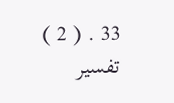33 . ( 2 ) تفسير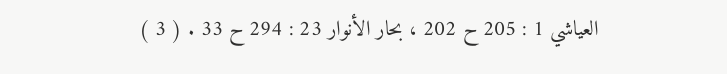العياشي 1 : 205 ح 202 ، بحار الأنوار 23 : 294 ح 33 . ( 3 )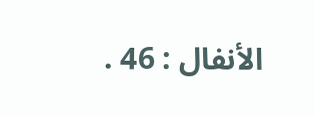الأنفال : 46 .